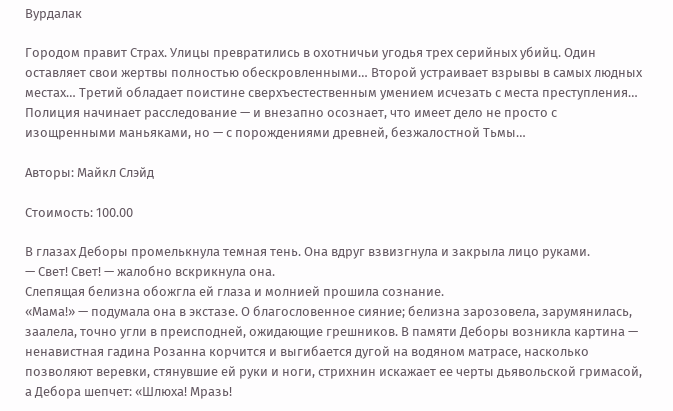Вурдалак

Городом правит Страх. Улицы превратились в охотничьи угодья трех серийных убийц. Один оставляет свои жертвы полностью обескровленными… Второй устраивает взрывы в самых людных местах… Третий обладает поистине сверхъестественным умением исчезать с места преступления… Полиция начинает расследование — и внезапно осознает, что имеет дело не просто с изощренными маньяками, но — с порождениями древней, безжалостной Тьмы…

Авторы: Майкл Слэйд

Стоимость: 100.00

В глазах Деборы промелькнула темная тень. Она вдруг взвизгнула и закрыла лицо руками.
— Свет! Свет! — жалобно вскрикнула она.
Слепящая белизна обожгла ей глаза и молнией прошила сознание.
«Мама!» — подумала она в экстазе. О благословенное сияние; белизна зарозовела, зарумянилась, заалела, точно угли в преисподней, ожидающие грешников. В памяти Деборы возникла картина — ненавистная гадина Розанна корчится и выгибается дугой на водяном матрасе, насколько позволяют веревки, стянувшие ей руки и ноги, стрихнин искажает ее черты дьявольской гримасой, а Дебора шепчет: «Шлюха! Мразь!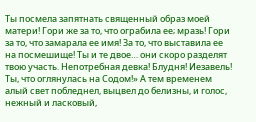Ты посмела запятнать священный образ моей матери! Гори же за то, что ограбила ее; мразь! Гори за то, что замарала ее имя! За то, что выставила ее на посмешище! Ты и те двое… они скоро разделят твою участь. Непотребная девка! Блудня! Иезавель! Ты, что оглянулась на Содом!» А тем временем алый свет побледнел, выцвел до белизны, и голос, нежный и ласковый,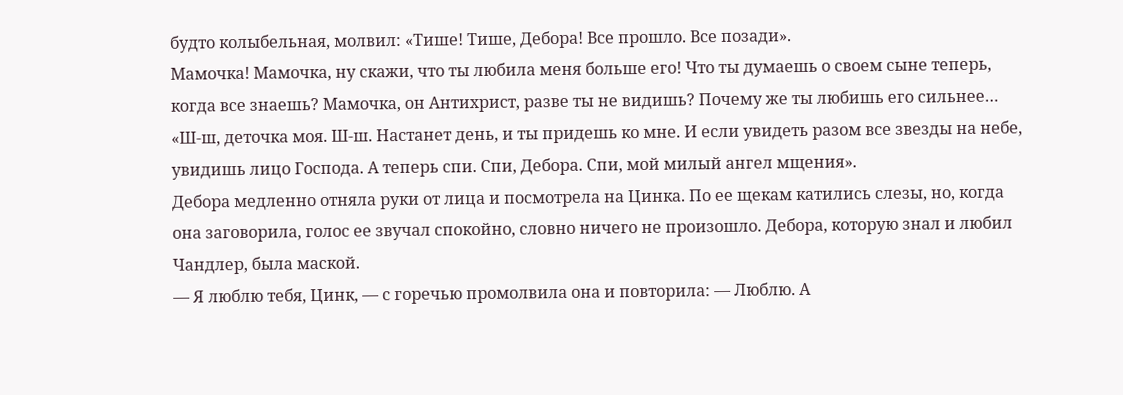будто колыбельная, молвил: «Тише! Тише, Дебора! Все прошло. Все позади».
Мамочка! Мамочка, ну скажи, что ты любила меня больше его! Что ты думаешь о своем сыне теперь, когда все знаешь? Мамочка, он Антихрист, разве ты не видишь? Почему же ты любишь его сильнее…
«Ш-ш, деточка моя. Ш-ш. Настанет день, и ты придешь ко мне. И если увидеть разом все звезды на небе, увидишь лицо Господа. А теперь спи. Спи, Дебора. Спи, мой милый ангел мщения».
Дебора медленно отняла руки от лица и посмотрела на Цинка. По ее щекам катились слезы, но, когда она заговорила, голос ее звучал спокойно, словно ничего не произошло. Дебора, которую знал и любил Чандлер, была маской.
— Я люблю тебя, Цинк, — с горечью промолвила она и повторила: — Люблю. А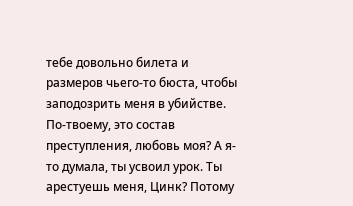тебе довольно билета и размеров чьего-то бюста, чтобы заподозрить меня в убийстве. По-твоему, это состав преступления, любовь моя? А я-то думала, ты усвоил урок. Ты арестуешь меня, Цинк? Потому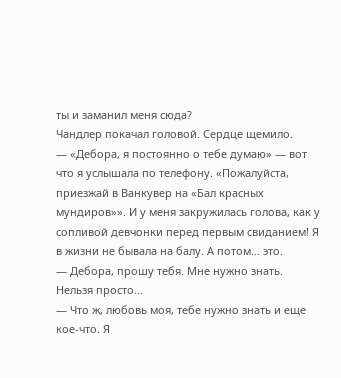ты и заманил меня сюда?
Чандлер покачал головой. Сердце щемило.
— «Дебора, я постоянно о тебе думаю» — вот что я услышала по телефону. «Пожалуйста, приезжай в Ванкувер на «Бал красных мундиров»». И у меня закружилась голова, как у сопливой девчонки перед первым свиданием! Я в жизни не бывала на балу. А потом… это.
— Дебора, прошу тебя. Мне нужно знать. Нельзя просто…
— Что ж, любовь моя, тебе нужно знать и еще кое-что. Я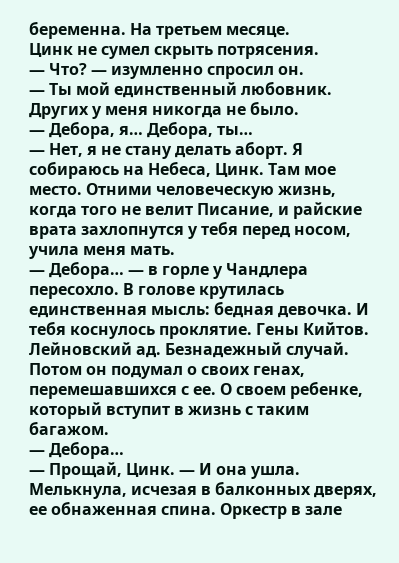беременна. На третьем месяце.
Цинк не сумел скрыть потрясения.
— Что? — изумленно спросил он.
— Ты мой единственный любовник. Других у меня никогда не было.
— Дебора, я… Дебора, ты…
— Нет, я не стану делать аборт. Я собираюсь на Небеса, Цинк. Там мое место. Отними человеческую жизнь, когда того не велит Писание, и райские врата захлопнутся у тебя перед носом, учила меня мать.
— Дебора… — в горле у Чандлера пересохло. В голове крутилась единственная мысль: бедная девочка. И тебя коснулось проклятие. Гены Кийтов. Лейновский ад. Безнадежный случай.
Потом он подумал о своих генах, перемешавшихся с ее. О своем ребенке, который вступит в жизнь с таким багажом.
— Дебора…
— Прощай, Цинк. — И она ушла.
Мелькнула, исчезая в балконных дверях, ее обнаженная спина. Оркестр в зале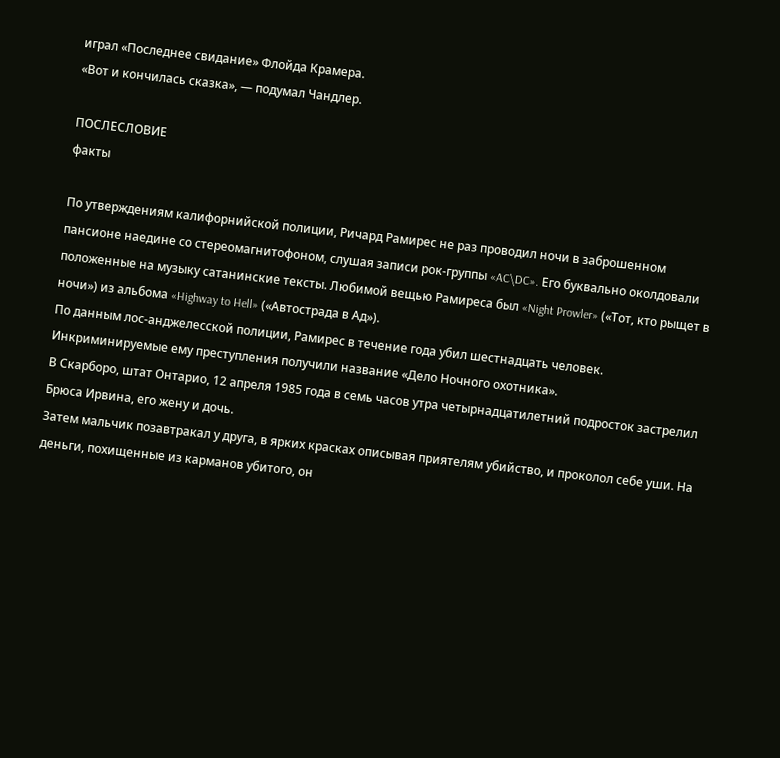играл «Последнее свидание» Флойда Крамера.
«Вот и кончилась сказка», — подумал Чандлер.

ПОСЛЕСЛОВИЕ
факты

По утверждениям калифорнийской полиции, Ричард Рамирес не раз проводил ночи в заброшенном пансионе наедине со стереомагнитофоном, слушая записи рок-группы «AC\DC». Его буквально околдовали положенные на музыку сатанинские тексты. Любимой вещью Рамиреса был «Night Prowler» («Тот, кто рыщет в ночи») из альбома «Highway to Hell» («Автострада в Ад»).
По данным лос-анджелесской полиции, Рамирес в течение года убил шестнадцать человек.
Инкриминируемые ему преступления получили название «Дело Ночного охотника».
В Скарборо, штат Онтарио, 12 апреля 1985 года в семь часов утра четырнадцатилетний подросток застрелил Брюса Ирвина, его жену и дочь.
Затем мальчик позавтракал у друга, в ярких красках описывая приятелям убийство, и проколол себе уши. На деньги, похищенные из карманов убитого, он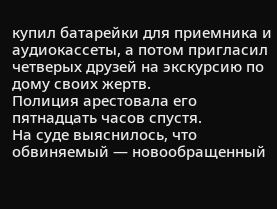купил батарейки для приемника и аудиокассеты, а потом пригласил четверых друзей на экскурсию по дому своих жертв.
Полиция арестовала его пятнадцать часов спустя.
На суде выяснилось, что обвиняемый — новообращенный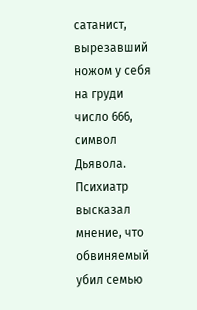сатанист, вырезавший ножом у себя на груди число 666, символ Дьявола. Психиатр высказал мнение, что обвиняемый убил семью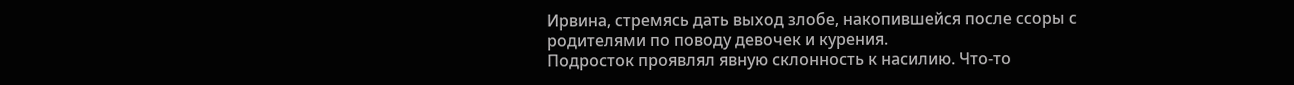Ирвина, стремясь дать выход злобе, накопившейся после ссоры с родителями по поводу девочек и курения.
Подросток проявлял явную склонность к насилию. Что-то